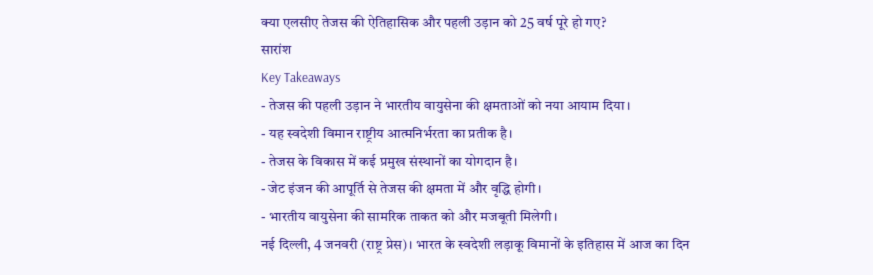क्या एलसीए तेजस की ऐतिहासिक और पहली उड़ान को 25 वर्ष पूरे हो गए?
सारांश
Key Takeaways
- तेजस की पहली उड़ान ने भारतीय वायुसेना की क्षमताओं को नया आयाम दिया।
- यह स्वदेशी विमान राष्ट्रीय आत्मनिर्भरता का प्रतीक है।
- तेजस के विकास में कई प्रमुख संस्थानों का योगदान है।
- जेट इंजन की आपूर्ति से तेजस की क्षमता में और वृद्धि होगी।
- भारतीय वायुसेना की सामरिक ताकत को और मजबूती मिलेगी।
नई दिल्ली, 4 जनवरी (राष्ट्र प्रेस)। भारत के स्वदेशी लड़ाकू विमानों के इतिहास में आज का दिन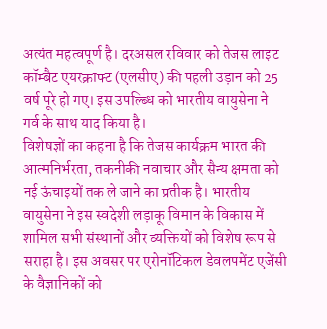अत्यंत महत्वपूर्ण है। दरअसल रविवार को तेजस लाइट कॉम्बैट एयरक्राफ्ट (एलसीए) की पहली उड़ान को 25 वर्ष पूरे हो गए। इस उपल्ब्धि को भारतीय वायुसेना ने गर्व के साथ याद किया है।
विशेषज्ञों का कहना है कि तेजस कार्यक्रम भारत की आत्मनिर्भरता, तकनीकी नवाचार और सैन्य क्षमता को नई ऊंचाइयों तक ले जाने का प्रतीक है। भारतीय वायुसेना ने इस स्वदेशी लड़ाकू विमान के विकास में शामिल सभी संस्थानों और व्यक्तियों को विशेष रूप से सराहा है। इस अवसर पर एरोनॉटिकल डेवलपमेंट एजेंसी के वैज्ञानिकों को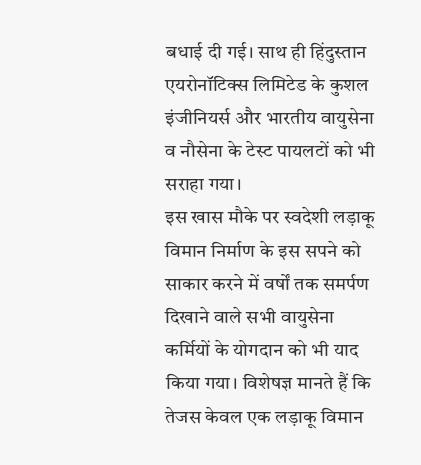बधाई दी गई। साथ ही हिंदुस्तान एयरोनॉटिक्स लिमिटेड के कुशल इंजीनियर्स और भारतीय वायुसेना व नौसेना के टेस्ट पायलटों को भी सराहा गया।
इस खास मौके पर स्वदेशी लड़ाकू विमान निर्माण के इस सपने को साकार करने में वर्षों तक समर्पण दिखाने वाले सभी वायुसेना कर्मियों के योगदान को भी याद किया गया। विशेषज्ञ मानते हैं कि तेजस केवल एक लड़ाकू विमान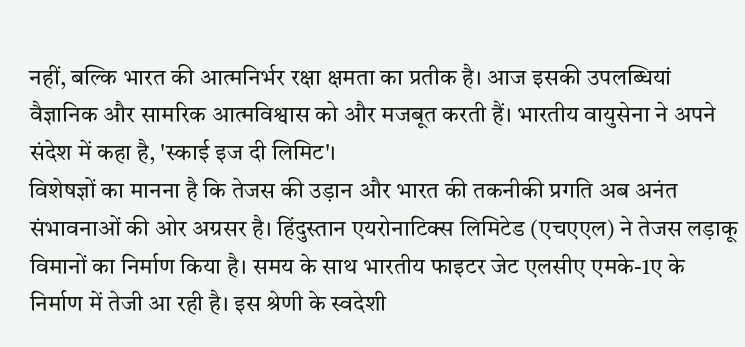नहीं, बल्कि भारत की आत्मनिर्भर रक्षा क्षमता का प्रतीक है। आज इसकी उपलब्धियां वैज्ञानिक और सामरिक आत्मविश्वास को और मजबूत करती हैं। भारतीय वायुसेना ने अपने संदेश में कहा है, 'स्काई इज दी लिमिट'।
विशेषज्ञों का मानना है कि तेजस की उड़ान और भारत की तकनीकी प्रगति अब अनंत संभावनाओं की ओर अग्रसर है। हिंदुस्तान एयरोनाटिक्स लिमिटेड (एचएएल) ने तेजस लड़ाकू विमानों का निर्माण किया है। समय के साथ भारतीय फाइटर जेट एलसीए एमके-1ए के निर्माण में तेजी आ रही है। इस श्रेणी के स्वदेशी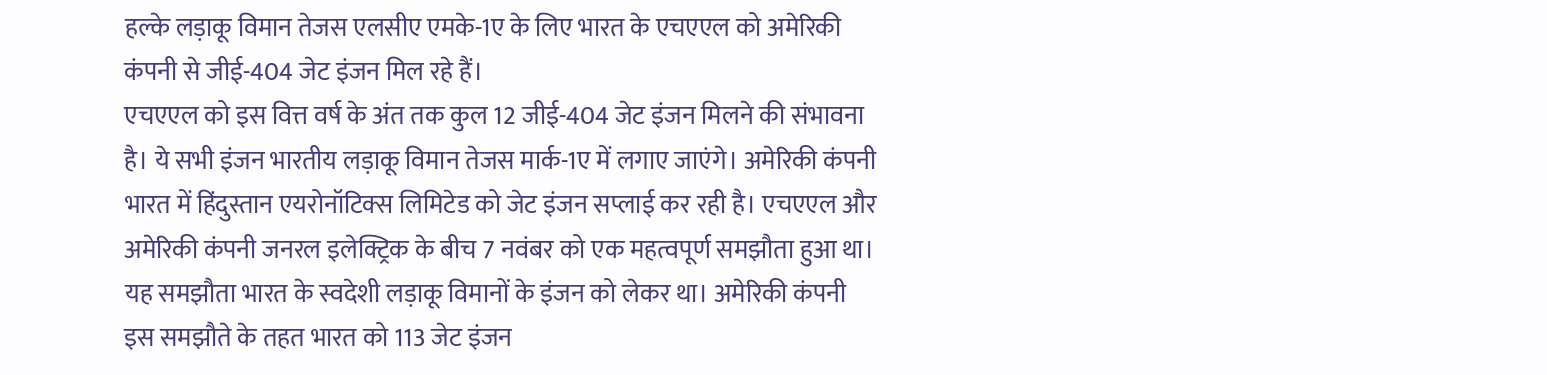हल्के लड़ाकू विमान तेजस एलसीए एमके-1ए के लिए भारत के एचएएल को अमेरिकी कंपनी से जीई-404 जेट इंजन मिल रहे हैं।
एचएएल को इस वित्त वर्ष के अंत तक कुल 12 जीई-404 जेट इंजन मिलने की संभावना है। ये सभी इंजन भारतीय लड़ाकू विमान तेजस मार्क-1ए में लगाए जाएंगे। अमेरिकी कंपनी भारत में हिंदुस्तान एयरोनॉटिक्स लिमिटेड को जेट इंजन सप्लाई कर रही है। एचएएल और अमेरिकी कंपनी जनरल इलेक्ट्रिक के बीच 7 नवंबर को एक महत्वपूर्ण समझौता हुआ था। यह समझौता भारत के स्वदेशी लड़ाकू विमानों के इंजन को लेकर था। अमेरिकी कंपनी इस समझौते के तहत भारत को 113 जेट इंजन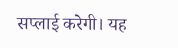सप्लाई करेगी। यह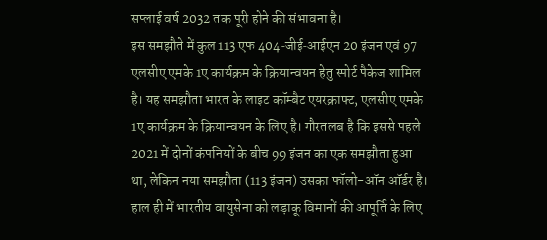सप्लाई वर्ष 2032 तक पूरी होने की संभावना है।
इस समझौते में कुल 113 एफ 404‑जीई‑आईएन 20 इंजन एवं 97 एलसीए एमके 1ए कार्यक्रम के क्रियान्वयन हेतु स्पोर्ट पैकेज शामिल है। यह समझौता भारत के लाइट कॉम्बैट एयरक्राफ्ट, एलसीए एमके 1ए कार्यक्रम के क्रियान्वयन के लिए है। गौरतलब है कि इससे पहले 2021 में दोनों कंपनियों के बीच 99 इंजन का एक समझौता हुआ था, लेकिन नया समझौता (113 इंजन) उसका फॉलो-ऑन ऑर्डर है। हाल ही में भारतीय वायुसेना को लड़ाकू विमानों की आपूर्ति के लिए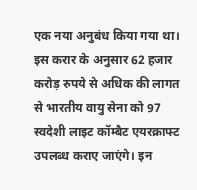एक नया अनुबंध किया गया था।
इस करार के अनुसार 62 हजार करोड़ रुपये से अधिक की लागत से भारतीय वायु सेना को 97 स्वदेशी लाइट कॉम्बैट एयरक्राफ्ट उपलब्ध कराए जाएंगे। इन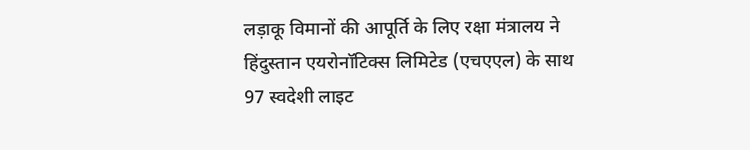लड़ाकू विमानों की आपूर्ति के लिए रक्षा मंत्रालय ने हिंदुस्तान एयरोनॉटिक्स लिमिटेड (एचएएल) के साथ 97 स्वदेशी लाइट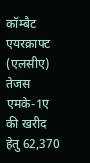कॉम्बैट एयरक्राफ्ट (एलसीए) तेजस एमके-1ए की खरीद हेतु 62,370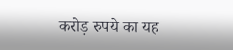करोड़ रुपये का यह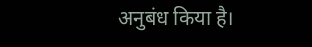अनुबंध किया है।